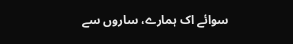سوائے اک ہمارے، ساروں سے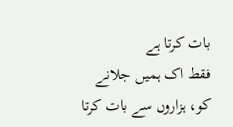بات کرتا ہے
فقط اک ہمیں جلانے کو، ہزاروں سے بات کرتا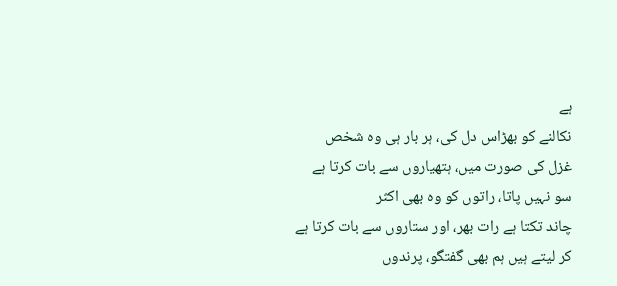ہے
نکالنے کو بھڑاس دل کی، ہر بار ہی وہ شخص
غزل کی صورت میں، ہتھیاروں سے بات کرتا ہے
سو نہیں پاتا، راتوں کو وہ بھی اکثر
چاند تکتا ہے رات بھر، اور ستاروں سے بات کرتا ہے
کر لیتے ہیں ہم بھی گفتگو، پرندوں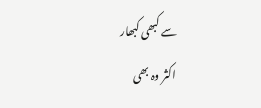سے کبھی کبھار
اکثر وہ بھی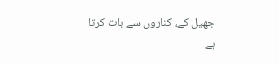جھیل کے، کناروں سے بات کرتا ہے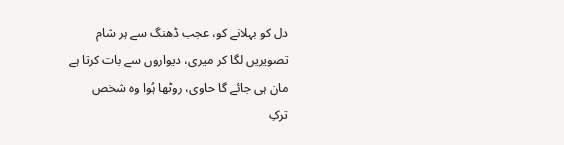دل کو بہلانے کو، عجب ڈھنگ سے ہر شام
تصویریں لگا کر میری، دیواروں سے بات کرتا ہے
مان ہی جائے گا حاوی، روٹھا ہُوا وہ شخص
ترکِ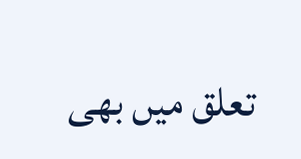تعلق میں بھی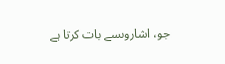جو، اشاروںسے بات کرتا ہے